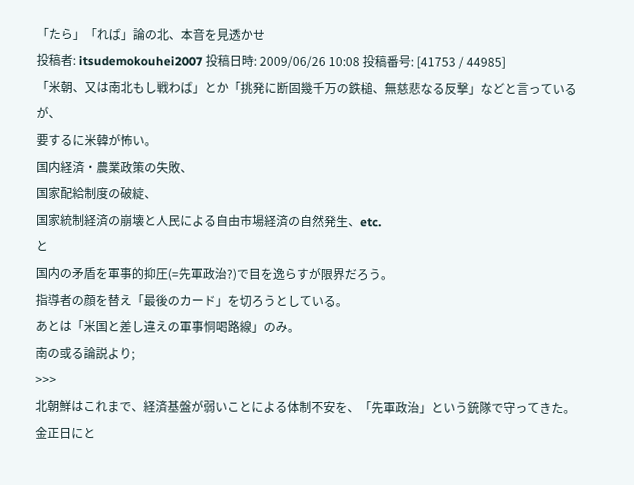「たら」「れば」論の北、本音を見透かせ
投稿者: itsudemokouhei2007 投稿日時: 2009/06/26 10:08 投稿番号: [41753 / 44985]
「米朝、又は南北もし戦わば」とか「挑発に断固幾千万の鉄槌、無慈悲なる反撃」などと言っているが、
要するに米韓が怖い。
国内経済・農業政策の失敗、
国家配給制度の破綻、
国家統制経済の崩壊と人民による自由市場経済の自然発生、etc.
と
国内の矛盾を軍事的抑圧(=先軍政治?)で目を逸らすが限界だろう。
指導者の顔を替え「最後のカード」を切ろうとしている。
あとは「米国と差し違えの軍事恫喝路線」のみ。
南の或る論説より;
>>>
北朝鮮はこれまで、経済基盤が弱いことによる体制不安を、「先軍政治」という銃隊で守ってきた。
金正日にと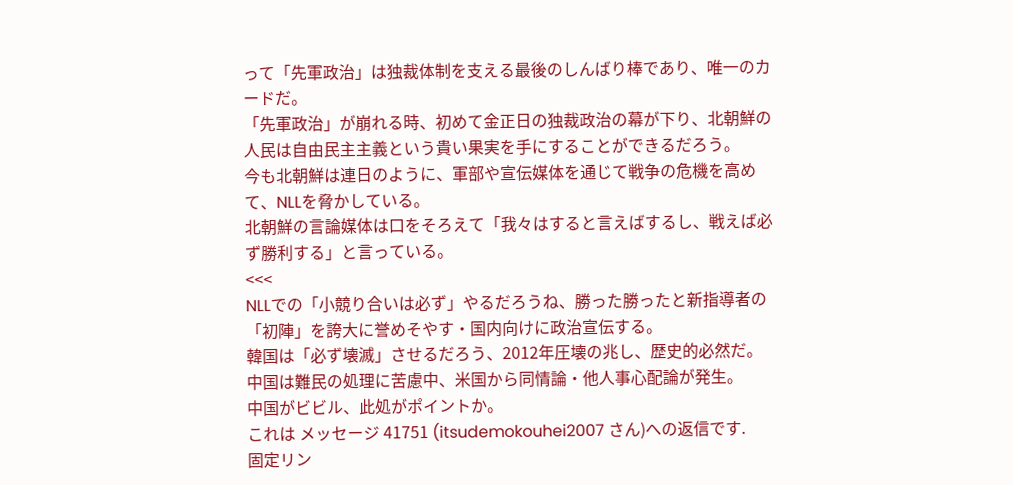って「先軍政治」は独裁体制を支える最後のしんばり棒であり、唯一のカードだ。
「先軍政治」が崩れる時、初めて金正日の独裁政治の幕が下り、北朝鮮の人民は自由民主主義という貴い果実を手にすることができるだろう。
今も北朝鮮は連日のように、軍部や宣伝媒体を通じて戦争の危機を高めて、NLLを脅かしている。
北朝鮮の言論媒体は口をそろえて「我々はすると言えばするし、戦えば必ず勝利する」と言っている。
<<<
NLLでの「小競り合いは必ず」やるだろうね、勝った勝ったと新指導者の「初陣」を誇大に誉めそやす・国内向けに政治宣伝する。
韓国は「必ず壊滅」させるだろう、2012年圧壊の兆し、歴史的必然だ。
中国は難民の処理に苦慮中、米国から同情論・他人事心配論が発生。
中国がビビル、此処がポイントか。
これは メッセージ 41751 (itsudemokouhei2007 さん)への返信です.
固定リン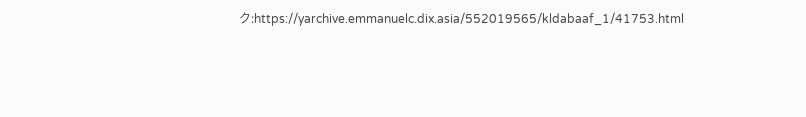ク:https://yarchive.emmanuelc.dix.asia/552019565/kldabaaf_1/41753.html